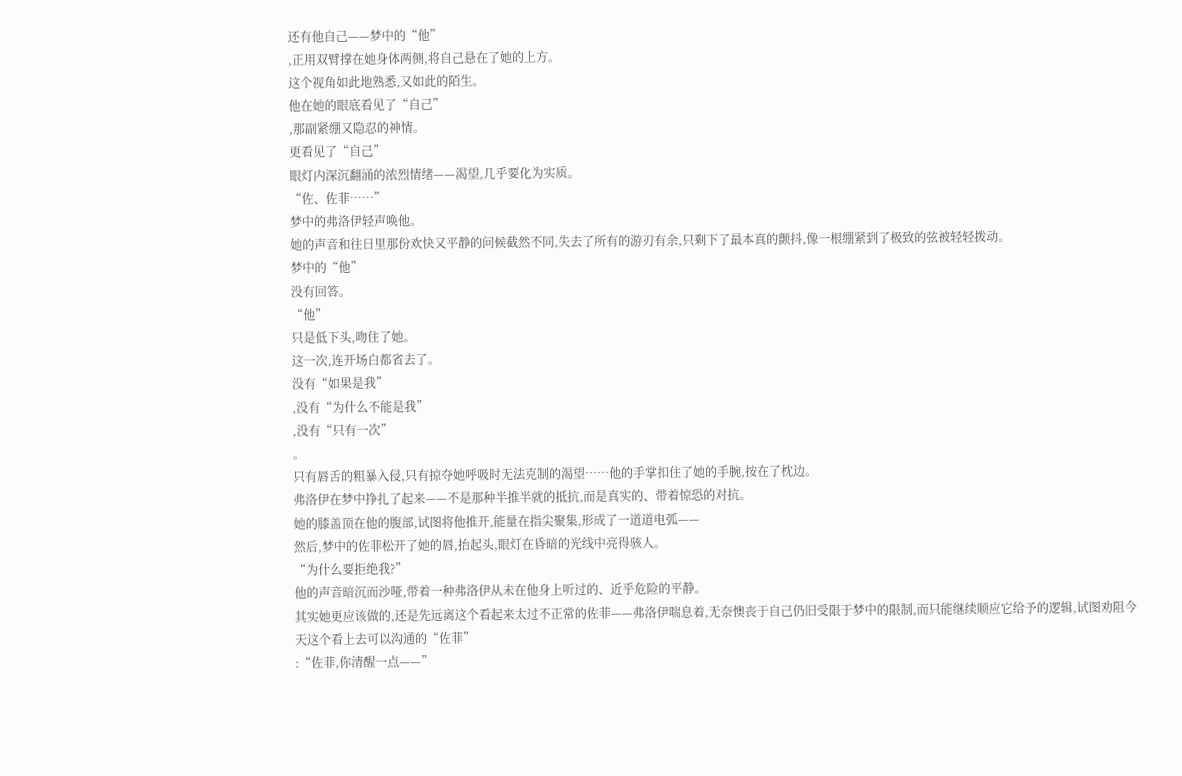还有他自己——梦中的“他”
,正用双臂撑在她身体两侧,将自己悬在了她的上方。
这个视角如此地熟悉,又如此的陌生。
他在她的眼底看见了“自己”
,那副紧绷又隐忍的神情。
更看见了“自己”
眼灯内深沉翻涌的浓烈情绪——渴望,几乎要化为实质。
“佐、佐菲……”
梦中的弗洛伊轻声唤他。
她的声音和往日里那份欢快又平静的问候截然不同,失去了所有的游刃有余,只剩下了最本真的颤抖,像一根绷紧到了极致的弦被轻轻拨动。
梦中的“他”
没有回答。
“他”
只是低下头,吻住了她。
这一次,连开场白都省去了。
没有“如果是我”
,没有“为什么不能是我”
,没有“只有一次”
。
只有唇舌的粗暴入侵,只有掠夺她呼吸时无法克制的渴望……他的手掌扣住了她的手腕,按在了枕边。
弗洛伊在梦中挣扎了起来——不是那种半推半就的抵抗,而是真实的、带着惊恐的对抗。
她的膝盖顶在他的腹部,试图将他推开,能量在指尖聚集,形成了一道道电弧——
然后,梦中的佐菲松开了她的唇,抬起头,眼灯在昏暗的光线中亮得骇人。
“为什么要拒绝我?”
他的声音暗沉而沙哑,带着一种弗洛伊从未在他身上听过的、近乎危险的平静。
其实她更应该做的,还是先远离这个看起来太过不正常的佐菲——弗洛伊喘息着,无奈懊丧于自己仍旧受限于梦中的限制,而只能继续顺应它给予的逻辑,试图劝阻今天这个看上去可以沟通的“佐菲”
:“佐菲,你清醒一点——”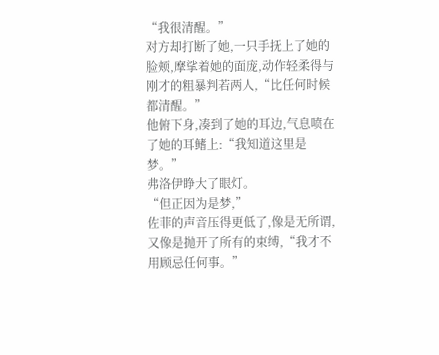“我很清醒。”
对方却打断了她,一只手抚上了她的脸颊,摩挲着她的面庞,动作轻柔得与刚才的粗暴判若两人,“比任何时候都清醒。”
他俯下身,凑到了她的耳边,气息喷在了她的耳鳍上:“我知道这里是梦。”
弗洛伊睁大了眼灯。
“但正因为是梦,”
佐菲的声音压得更低了,像是无所谓,又像是抛开了所有的束缚,“我才不用顾忌任何事。”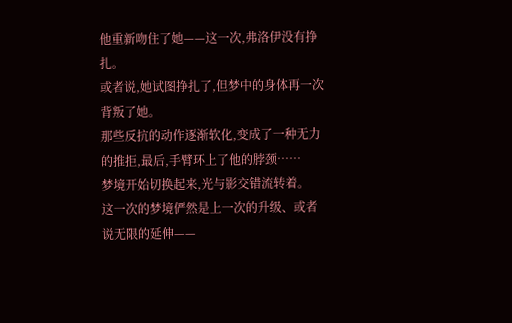他重新吻住了她——这一次,弗洛伊没有挣扎。
或者说,她试图挣扎了,但梦中的身体再一次背叛了她。
那些反抗的动作逐渐软化,变成了一种无力的推拒,最后,手臂环上了他的脖颈……
梦境开始切换起来,光与影交错流转着。
这一次的梦境俨然是上一次的升级、或者说无限的延伸——